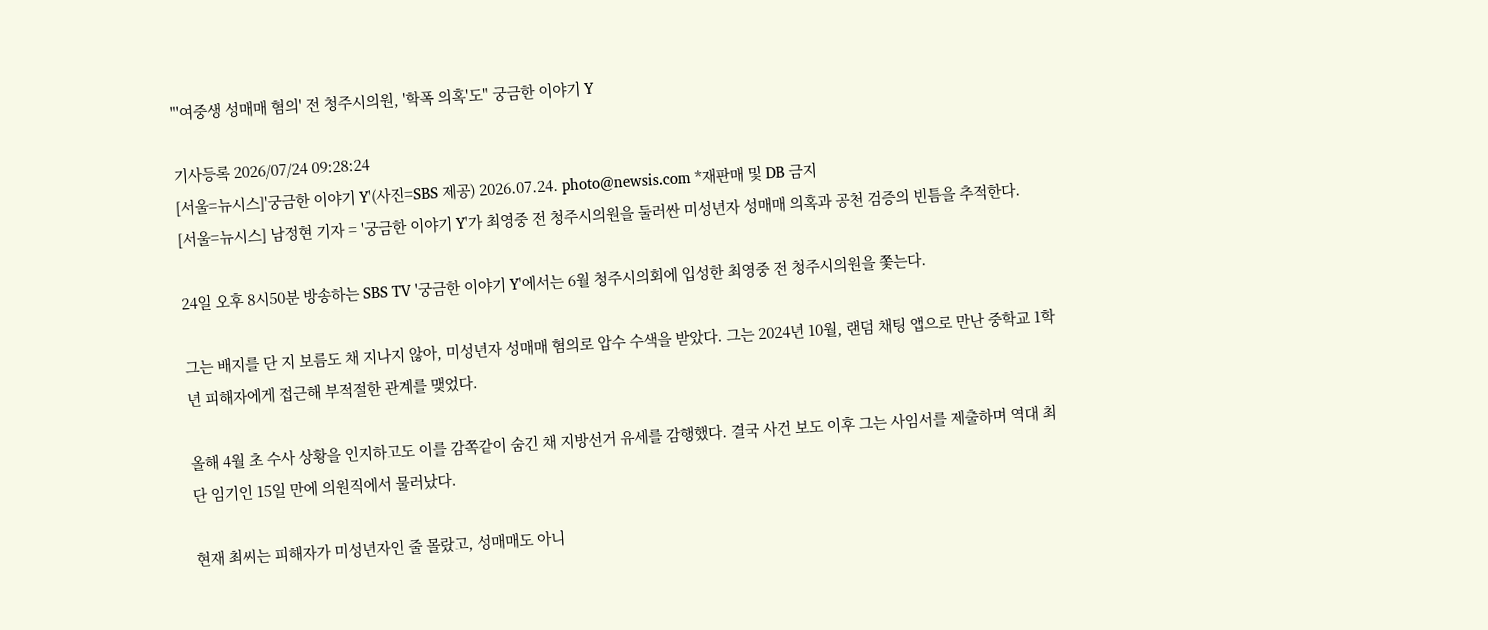"'여중생 성매매 혐의' 전 청주시의원, '학폭 의혹'도" 궁금한 이야기 Y

기사등록 2026/07/24 09:28:24
[서울=뉴시스]'궁금한 이야기 Y'(사진=SBS 제공) 2026.07.24. photo@newsis.com *재판매 및 DB 금지
[서울=뉴시스] 남정현 기자 = '궁금한 이야기 Y'가 최영중 전 청주시의원을 둘러싼 미성년자 성매매 의혹과 공천 검증의 빈틈을 추적한다.

24일 오후 8시50분 방송하는 SBS TV '궁금한 이야기 Y'에서는 6월 청주시의회에 입성한 최영중 전 청주시의원을 쫓는다.

그는 배지를 단 지 보름도 채 지나지 않아, 미성년자 성매매 혐의로 압수 수색을 받았다. 그는 2024년 10월, 랜덤 채팅 앱으로 만난 중학교 1학년 피해자에게 접근해 부적절한 관계를 맺었다.

올해 4월 초 수사 상황을 인지하고도 이를 감쪽같이 숨긴 채 지방선거 유세를 감행했다. 결국 사건 보도 이후 그는 사임서를 제출하며 역대 최단 임기인 15일 만에 의원직에서 물러났다.

현재 최씨는 피해자가 미성년자인 줄 몰랐고, 성매매도 아니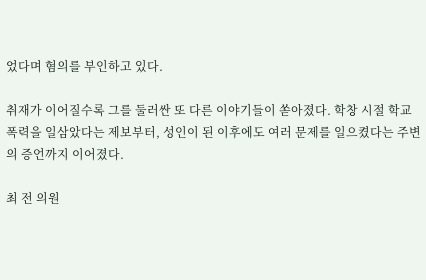었다며 혐의를 부인하고 있다.

취재가 이어질수록 그를 둘러싼 또 다른 이야기들이 쏟아졌다. 학창 시절 학교 폭력을 일삼았다는 제보부터, 성인이 된 이후에도 여러 문제를 일으켰다는 주변의 증언까지 이어졌다.

최 전 의원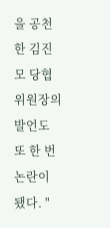을 공천한 김진모 당협위원장의 발언도 또 한 번 논란이 됐다. "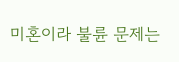미혼이라 불륜 문제는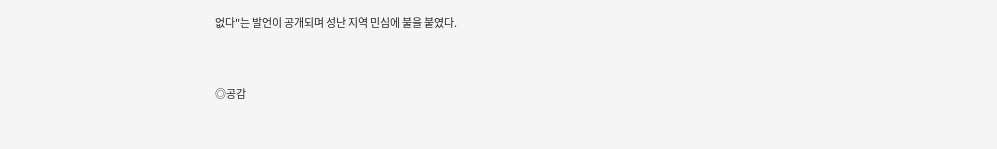없다"는 발언이 공개되며 성난 지역 민심에 불을 붙였다.


◎공감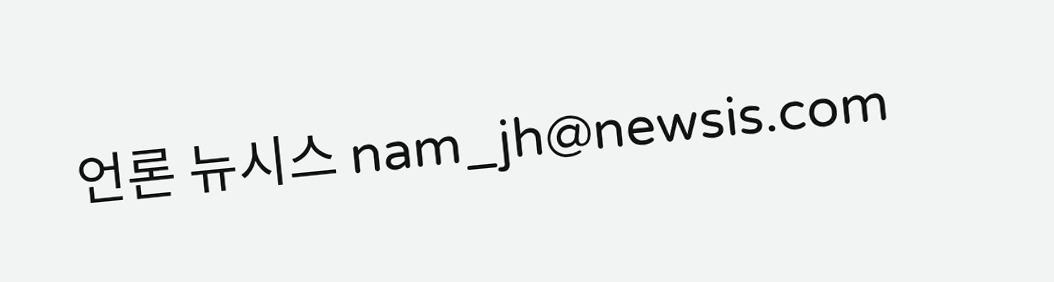언론 뉴시스 nam_jh@newsis.com